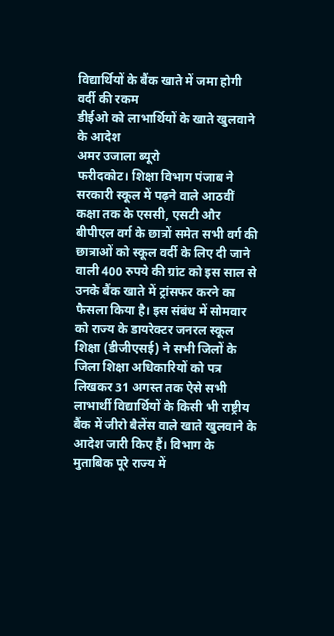विद्यार्थियों के बैंक खाते में जमा होगी वर्दी की रकम
डीईओ को लाभार्थियों के खाते खुलवाने के आदेश
अमर उजाला ब्यूरो
फरीदकोट। शिक्षा विभाग पंजाब ने सरकारी स्कूल में पढ़ने वाले आठवीं कक्षा तक के एससी, एसटी और बीपीएल वर्ग के छात्रों समेत सभी वर्ग की छात्राओं को स्कूल वर्दी के लिए दी जाने वाली 400 रुपये की ग्रांट को इस साल से उनके बैंक खाते में ट्रांसफर करने का फैसला किया है। इस संबंध में सोमवार को राज्य के डायरेक्टर जनरल स्कूल शिक्षा (डीजीएसई) ने सभी जिलों के जिला शिक्षा अधिकारियों को पत्र लिखकर 31 अगस्त तक ऐसे सभी लाभार्थी विद्यार्थियों के किसी भी राष्ट्रीय बैंक में जीरो बैलेंस वाले खाते खुलवाने के आदेश जारी किए हैं। विभाग के मुताबिक पूरे राज्य में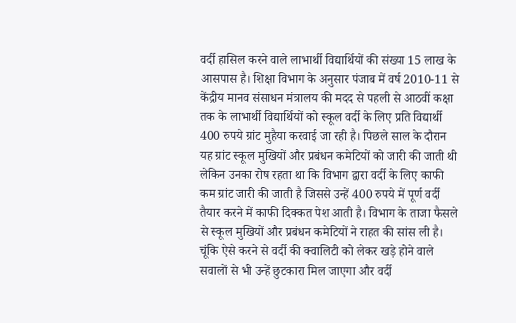वर्दी हासिल करने वाले लाभार्थी विद्यार्थियों की संख्या 15 लाख के आसपास है। शिक्षा विभाग के अनुसार पंजाब में वर्ष 2010-11 से केंद्रीय मानव संसाधन मंत्रालय की मदद से पहली से आठवीं कक्षा तक के लाभार्थी विद्यार्थियों को स्कूल वर्दी के लिए प्रति विद्यार्थी 400 रुपये ग्रांट मुहैया करवाई जा रही है। पिछले साल के दौरान यह ग्रांट स्कूल मुखियों और प्रबंधन कमेटियों को जारी की जाती थी लेकिन उनका रोष रहता था कि विभाग द्वारा वर्दी के लिए काफी कम ग्रांट जारी की जाती है जिससे उन्हें 400 रुपये में पूर्ण वर्दी तैयार करने में काफी दिक्कत पेश आती है। विभाग के ताजा फैसले से स्कूल मुखियों और प्रबंधन कमेटियों ने राहत की सांस ली है। चूंकि ऐसे करने से वर्दी की क्वालिटी को लेकर खड़े होने वाले सवालों से भी उन्हें छुटकारा मिल जाएगा और वर्दी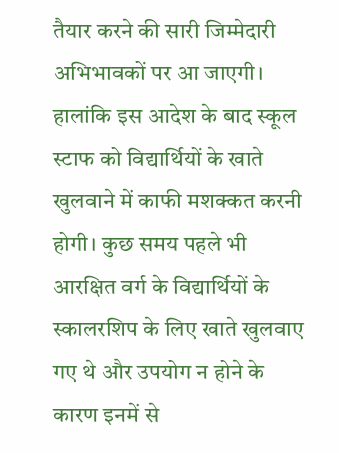तैयार करने की सारी जिम्मेदारी अभिभावकों पर आ जाएगी। हालांकि इस आदेश के बाद स्कूल स्टाफ को विद्यार्थियों के खाते खुलवाने में काफी मशक्कत करनी होगी। कुछ समय पहले भी आरक्षित वर्ग के विद्यार्थियों के स्कालरशिप के लिए खाते खुलवाए गए थे और उपयोग न होने के कारण इनमें से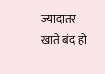ज्यादातर खाते बंद हो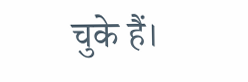चुके हैं।